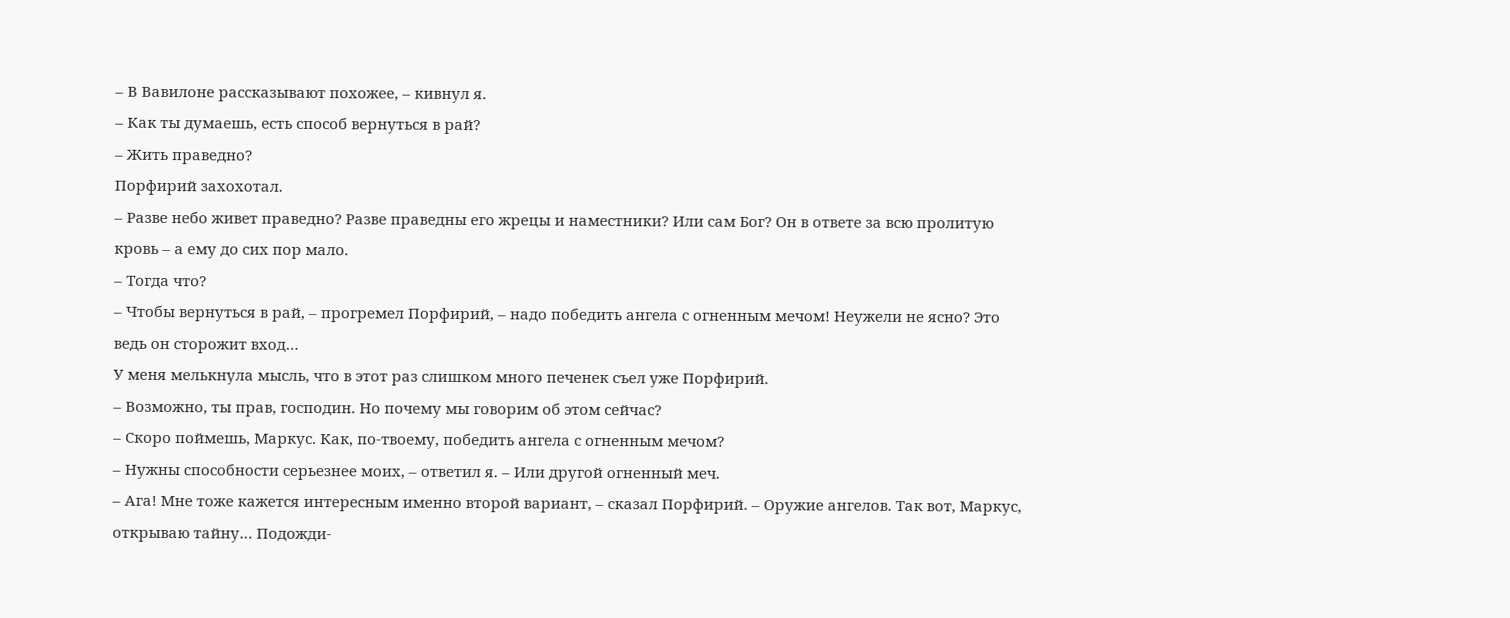– В Вавилоне рассказывают похожее, – кивнул я.
– Как ты думаешь, есть способ вернуться в рай?
– Жить праведно?
Порфирий захохотал.
– Разве небо живет праведно? Разве праведны его жрецы и наместники? Или сам Бог? Он в ответе за всю пролитую кровь – а ему до сих пор мало.
– Тогда что?
– Чтобы вернуться в рай, – прогремел Порфирий, – надо победить ангела с огненным мечом! Неужели не ясно? Это ведь он сторожит вход…
У меня мелькнула мысль, что в этот раз слишком много печенек съел уже Порфирий.
– Возможно, ты прав, господин. Но почему мы говорим об этом сейчас?
– Скоро поймешь, Маркус. Как, по-твоему, победить ангела с огненным мечом?
– Нужны способности серьезнее моих, – ответил я. – Или другой огненный меч.
– Ага! Мне тоже кажется интересным именно второй вариант, – сказал Порфирий. – Оружие ангелов. Так вот, Маркус, открываю тайну… Подожди-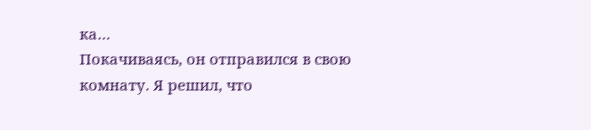ка…
Покачиваясь, он отправился в свою комнату. Я решил, что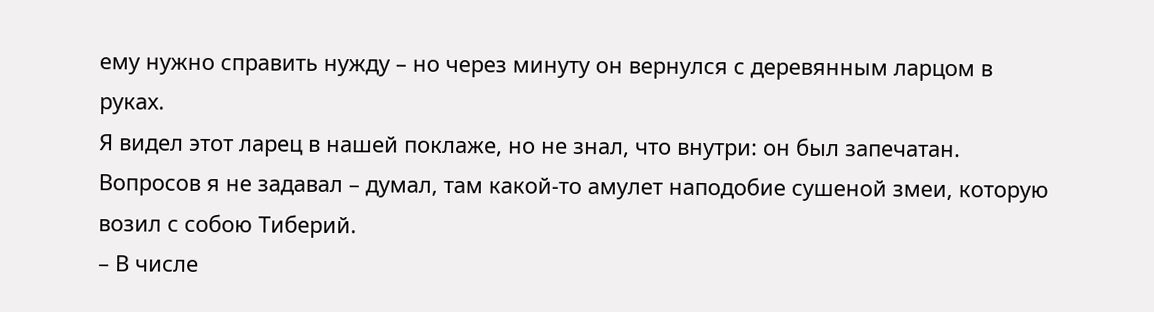ему нужно справить нужду – но через минуту он вернулся с деревянным ларцом в руках.
Я видел этот ларец в нашей поклаже, но не знал, что внутри: он был запечатан. Вопросов я не задавал – думал, там какой-то амулет наподобие сушеной змеи, которую возил с собою Тиберий.
– В числе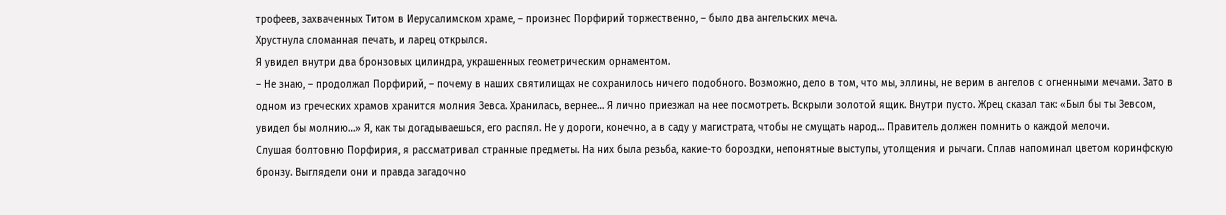трофеев, захваченных Титом в Иерусалимском храме, – произнес Порфирий торжественно, – было два ангельских меча.
Хрустнула сломанная печать, и ларец открылся.
Я увидел внутри два бронзовых цилиндра, украшенных геометрическим орнаментом.
– Не знаю, – продолжал Порфирий, – почему в наших святилищах не сохранилось ничего подобного. Возможно, дело в том, что мы, эллины, не верим в ангелов с огненными мечами. Зато в одном из греческих храмов хранится молния Зевса. Хранилась, вернее… Я лично приезжал на нее посмотреть. Вскрыли золотой ящик. Внутри пусто. Жрец сказал так: «Был бы ты Зевсом, увидел бы молнию…» Я, как ты догадываешься, его распял. Не у дороги, конечно, а в саду у магистрата, чтобы не смущать народ… Правитель должен помнить о каждой мелочи.
Слушая болтовню Порфирия, я рассматривал странные предметы. На них была резьба, какие-то бороздки, непонятные выступы, утолщения и рычаги. Сплав напоминал цветом коринфскую бронзу. Выглядели они и правда загадочно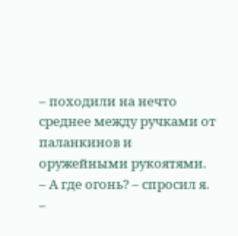– походили на нечто среднее между ручками от паланкинов и оружейными рукоятями.
– А где огонь? – спросил я. –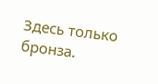Здесь только бронза.